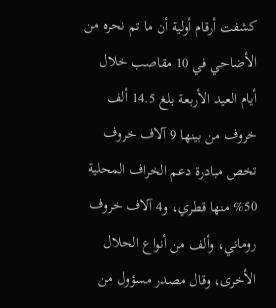كشفت أرقام أولية أن ما تم نحره من الأضاحي في 10 مقاصب خلال أيام العيد الأربعة بلغ 14.5 ألف خروف من بينها 9 آلاف خروف تخص مبادرة دعم الخراف المحلية 50% منها قطري، و4 آلاف خروف روماني، وألف من أنواع الحلال الأخرى، وقال مصدر مسؤول من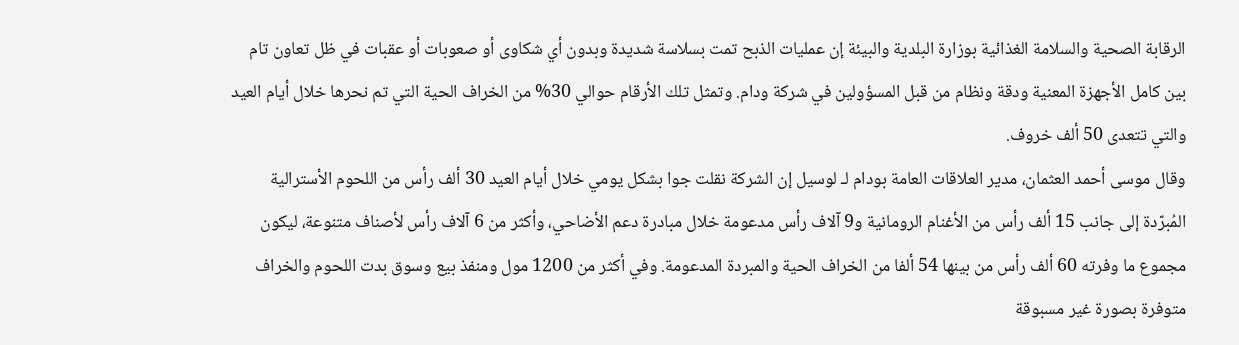الرقابة الصحية والسلامة الغذائية بوزارة البلدية والبيئة إن عمليات الذبح تمت بسلاسة شديدة وبدون أي شكاوى أو صعوبات أو عقبات في ظل تعاون تام بين كامل الأجهزة المعنية ودقة ونظام من قبل المسؤولين في شركة ودام. وتمثل تلك الأرقام حوالي 30% من الخراف الحية التي تم نحرها خلال أيام العيد والتي تتعدى 50 ألف خروف.
وقال موسى أحمد العثمان، مدير العلاقات العامة بودام لـ لوسيل إن الشركة نقلت جوا بشكل يومي خلال أيام العيد 30 ألف رأس من اللحوم الأسترالية المُبرّدة إلى جانب 15 ألف رأس من الأغنام الرومانية و9 آلاف رأس مدعومة خلال مبادرة دعم الأضاحي، وأكثر من 6 آلاف رأس لأصناف متنوعة، ليكون مجموع ما وفرته 60 ألف رأس من بينها 54 ألفا من الخراف الحية والمبردة المدعومة. وفي أكثر من 1200 مول ومنفذ بيع وسوق بدت اللحوم والخراف متوفرة بصورة غير مسبوقة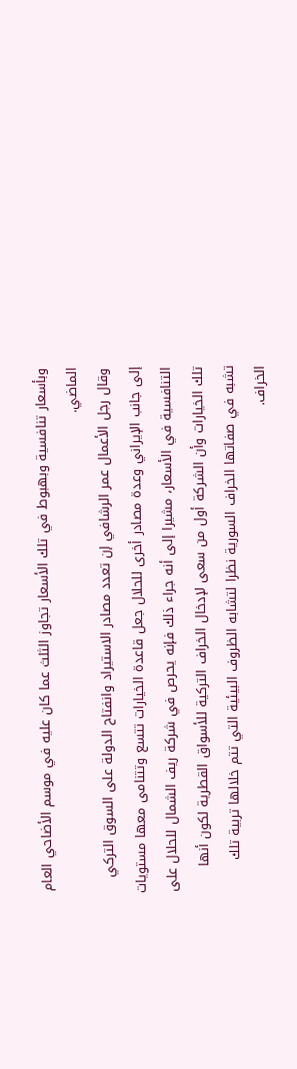وبأسعار تنافسية وبهبوط في تلك الأسعار تجاوز الثلث عما كان عليه في موسم الأضاحي العام الماضي.
وقال رجل الأعمال عمر الرشافي إن تعدد مصادر الاستيراد وانفتاح الدولة على السوق التركي إلى جانب الإيراني وعدة مصادر أخرى للحلال جعل قاعدة الخيارات تتسع وتتنامى معها مستويات التنافسية في الأسعار، مشيرا إلى أنه جراء ذلك فإنه يحرص في شركة ريف الشمال للحلال على تلك الخيارات وأن الشركة أول من سعى لإدخال الخراف التركية للأسواق القطرية لكون أنها تشبه في صفاتها الخراف السورية نظرا لتشابه الظروف البيئية التي تتم خلالها تربية تلك الخراف.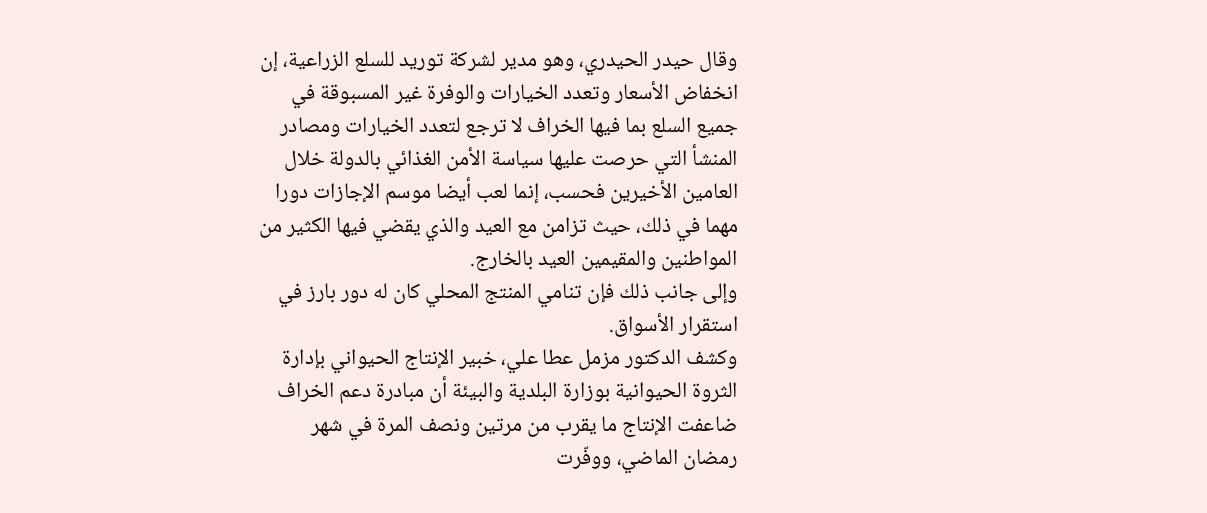وقال حيدر الحيدري، وهو مدير لشركة توريد للسلع الزراعية، إن انخفاض الأسعار وتعدد الخيارات والوفرة غير المسبوقة في جميع السلع بما فيها الخراف لا ترجع لتعدد الخيارات ومصادر المنشأ التي حرصت عليها سياسة الأمن الغذائي بالدولة خلال العامين الأخيرين فحسب، إنما لعب أيضا موسم الإجازات دورا مهما في ذلك، حيث تزامن مع العيد والذي يقضي فيها الكثير من المواطنين والمقيمين العيد بالخارج.
وإلى جانب ذلك فإن تنامي المنتج المحلي كان له دور بارز في استقرار الأسواق.
وكشف الدكتور مزمل عطا علي، خبير الإنتاج الحيواني بإدارة الثروة الحيوانية بوزارة البلدية والبيئة أن مبادرة دعم الخراف ضاعفت الإنتاج ما يقرب من مرتين ونصف المرة في شهر رمضان الماضي، ووفّرت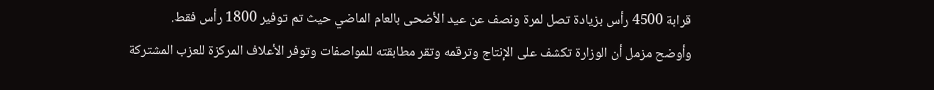قرابة 4500 رأس بزيادة تصل لمرة ونصف عن عيد الأضحى بالعام الماضي حيث تم توفير 1800 رأس فقط.
وأوضح مزمل أن الوزارة تكشف على الإنتاج وترقمه وتقر مطابقته للمواصفات وتوفر الأعلاف المركزة للعزب المشتركة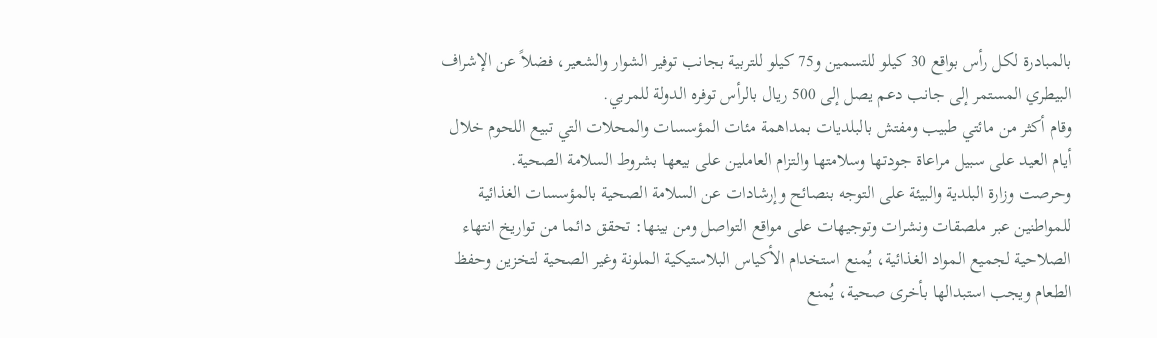بالمبادرة لكل رأس بواقع 30 كيلو للتسمين و75 كيلو للتربية بجانب توفير الشوار والشعير، فضلاً عن الإشراف البيطري المستمر إلى جانب دعم يصل إلى 500 ريال بالرأس توفره الدولة للمربي.
وقام أكثر من مائتي طبيب ومفتش بالبلديات بمداهمة مئات المؤسسات والمحلات التي تبيع اللحوم خلال أيام العيد على سبيل مراعاة جودتها وسلامتها والتزام العاملين على بيعها بشروط السلامة الصحية.
وحرصت وزارة البلدية والبيئة على التوجه بنصائح وإرشادات عن السلامة الصحية بالمؤسسات الغذائية للمواطنين عبر ملصقات ونشرات وتوجيهات على مواقع التواصل ومن بينها: تحقق دائما من تواريخ انتهاء الصلاحية لجميع المواد الغذائية، يُمنع استخدام الأكياس البلاستيكية الملونة وغير الصحية لتخزين وحفظ الطعام ويجب استبدالها بأخرى صحية، يُمنع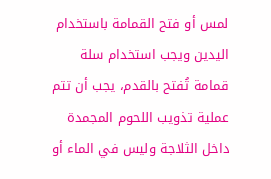لمس أو فتح القمامة باستخدام اليدين ويجب استخدام سلة قمامة تُفتح بالقدم، يجب أن تتم عملية تذويب اللحوم المجمدة داخل الثلاجة وليس في الماء أو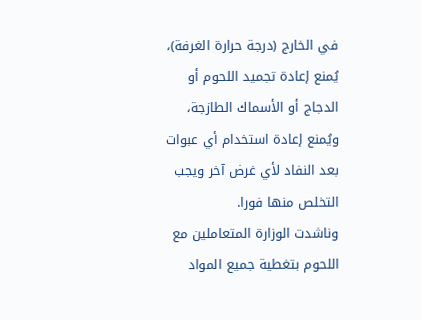في الخارج (درجة حرارة الغرفة)، يُمنع إعادة تجميد اللحوم أو الدجاج أو الأسماك الطازجة، ويُمنع إعادة استخدام أي عبوات بعد النفاد لأي غرض آخر ويجب التخلص منها فورا.
وناشدت الوزارة المتعاملين مع اللحوم بتغطية جميع المواد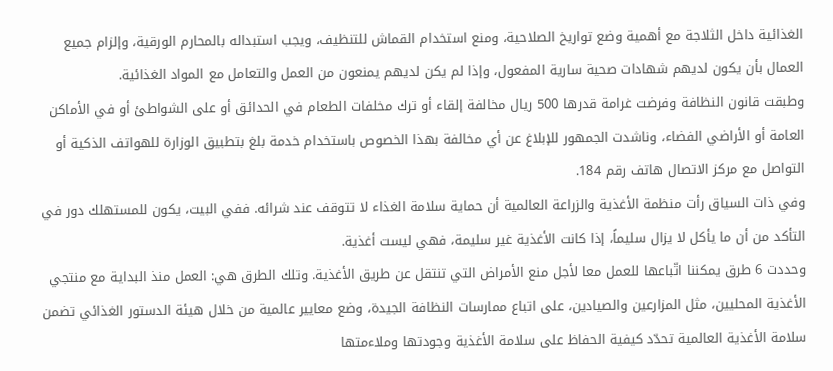الغذائية داخل الثلاجة مع أهمية وضع تواريخ الصلاحية، ومنع استخدام القماش للتنظيف، ويجب استبداله بالمحارم الورقية، وإلزام جميع العمال بأن يكون لديهم شهادات صحية سارية المفعول، وإذا لم يكن لديهم يمنعون من العمل والتعامل مع المواد الغذائية.
وطبقت قانون النظافة وفرضت غرامة قدرها 500 ريال مخالفة إلقاء أو ترك مخلفات الطعام في الحدائق أو على الشواطئ أو في الأماكن العامة أو الأراضي الفضاء، وناشدت الجمهور للإبلاغ عن أي مخالفة بهذا الخصوص باستخدام خدمة بلغ بتطبيق الوزارة للهواتف الذكية أو التواصل مع مركز الاتصال هاتف رقم 184.
وفي ذات السياق رأت منظمة الأغذية والزراعة العالمية أن حماية سلامة الغذاء لا تتوقف عند شرائه. ففي البيت، يكون للمستهلك دور في التأكد من أن ما يأكل لا يزال سليماً، إذا كانت الأغذية غير سليمة، فهي ليست أغذية.
وحددت 6 طرق يمكننا اتّباعها للعمل معا لأجل منع الأمراض التي تنتقل عن طريق الأغذية. وتلك الطرق هي: العمل منذ البداية مع منتجي الأغذية المحليين، مثل المزارعين والصيادين، على اتباع ممارسات النظافة الجيدة، وضع معايير عالمية من خلال هيئة الدستور الغذائي تضمن سلامة الأغذية العالمية تحدّد كيفية الحفاظ على سلامة الأغذية وجودتها وملاءمتها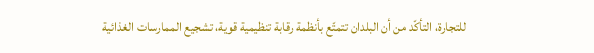للتجارة، التأكّد من أن البلدان تتمتّع بأنظمة رقابة تنظيمية قوية، تشجيع الممارسات الغذائية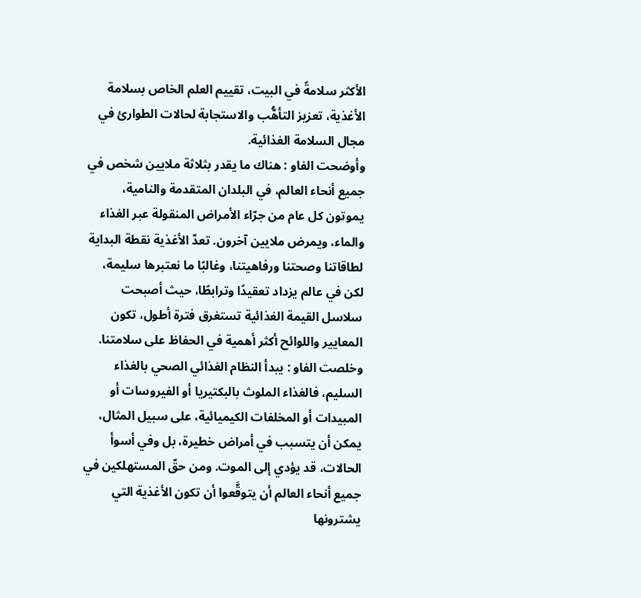الأكثر سلامةً في البيت، تقييم العلم الخاص بسلامة الأغذية، تعزيز التأهُّب والاستجابة لحالات الطوارئ في مجال السلامة الغذائية.
وأوضحت الفاو : هناك ما يقدر بثلاثة ملايين شخص في جميع أنحاء العالم، في البلدان المتقدمة والنامية، يموتون كل عام من جرّاء الأمراض المنقولة عبر الغذاء والماء، ويمرض ملايين آخرون. تعدّ الأغذية نقطة البداية لطاقاتنا وصحتنا ورفاهيتنا، وغالبًا ما نعتبرها سليمة، لكن في عالم يزداد تعقيدًا وترابطًا، حيث أصبحت سلاسل القيمة الغذائية تستغرق فترة أطول، تكون المعايير واللوائح أكثر أهمية في الحفاظ على سلامتنا.
وخلصت الفاو : يبدأ النظام الغذائي الصحي بالغذاء السليم، فالغذاء الملوث بالبكتيريا أو الفيروسات أو المبيدات أو المخلفات الكيميائية، على سبيل المثال، يمكن أن يتسبب في أمراض خطيرة، بل وفي أسوأ الحالات، قد يؤدي إلى الموت. ومن حقّ المستهلكين في جميع أنحاء العالم أن يتوقَّعوا أن تكون الأغذية التي يشترونها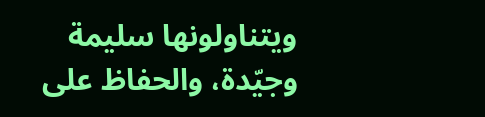ويتناولونها سليمة وجيّدة، والحفاظ على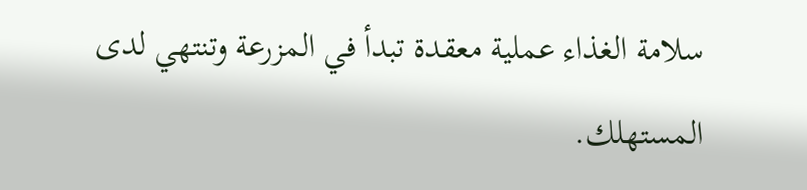سلامة الغذاء عملية معقدة تبدأ في المزرعة وتنتهي لدى المستهلك.